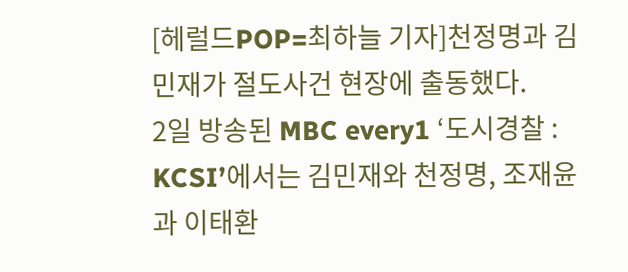[헤럴드POP=최하늘 기자]천정명과 김민재가 절도사건 현장에 출동했다.
2일 방송된 MBC every1 ‘도시경찰 : KCSI’에서는 김민재와 천정명, 조재윤과 이태환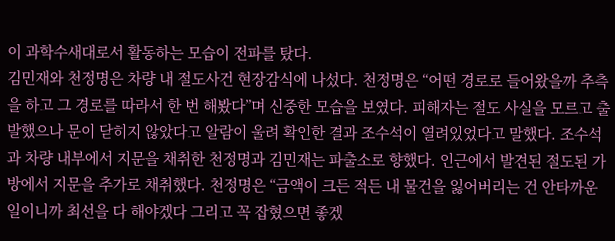이 과학수새대로서 활동하는 모습이 전파를 탔다.
김민재와 천정명은 차량 내 절도사건 현장감식에 나섰다. 천정명은 “어떤 경로로 들어왔을까 추측을 하고 그 경로를 따라서 한 번 해봤다”며 신중한 모습을 보였다. 피해자는 절도 사실을 모르고 출발했으나 문이 닫히지 않았다고 알람이 울려 확인한 결과 조수석이 열려있었다고 말했다. 조수석과 차량 내부에서 지문을 채취한 천정명과 김민재는 파출소로 향했다. 인근에서 발견된 절도된 가방에서 지문을 추가로 채취했다. 천정명은 “금액이 크든 적든 내 물건을 잃어버리는 건 안타까운 일이니까 최선을 다 해야겠다 그리고 꼭 잡혔으면 좋겠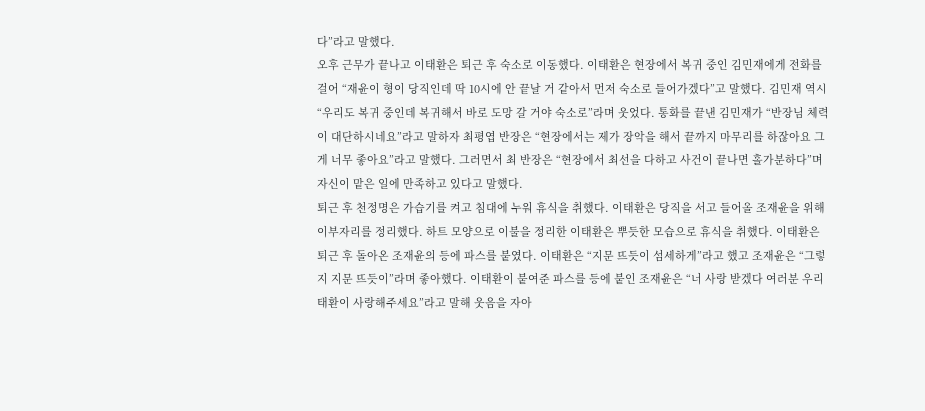다”라고 말했다.
오후 근무가 끝나고 이태환은 퇴근 후 숙소로 이동했다. 이태환은 현장에서 복귀 중인 김민재에게 전화를 걸어 “재윤이 형이 당직인데 딱 10시에 안 끝날 거 같아서 먼저 숙소로 들어가겠다”고 말했다. 김민재 역시 “우리도 복귀 중인데 복귀해서 바로 도망 갈 거야 숙소로”라며 웃었다. 통화를 끝낸 김민재가 “반장님 체력이 대단하시네요”라고 말하자 최평엽 반장은 “현장에서는 제가 장악을 해서 끝까지 마무리를 하잖아요 그게 너무 좋아요”라고 말했다. 그러면서 최 반장은 “현장에서 최선을 다하고 사건이 끝나면 홀가분하다”며 자신이 맡은 일에 만족하고 있다고 말했다.
퇴근 후 천정명은 가습기를 켜고 침대에 누워 휴식을 취했다. 이태환은 당직을 서고 들어올 조재윤을 위해 이부자리를 정리했다. 하트 모양으로 이불을 정리한 이태환은 뿌듯한 모습으로 휴식을 취했다. 이태환은 퇴근 후 돌아온 조재윤의 등에 파스를 붙였다. 이태환은 “지문 뜨듯이 섬세하게”라고 했고 조재윤은 “그렇지 지문 뜨듯이”라며 좋아했다. 이태환이 붙여준 파스를 등에 붙인 조재윤은 “너 사랑 받겠다 여러분 우리 태환이 사랑해주세요”라고 말해 웃음을 자아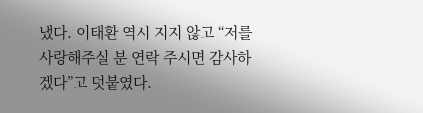냈다. 이태환 역시 지지 않고 “저를 사랑해주실 분 연락 주시면 감사하겠다”고 덧붙였다.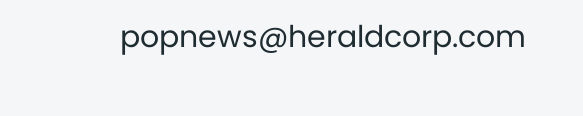popnews@heraldcorp.com